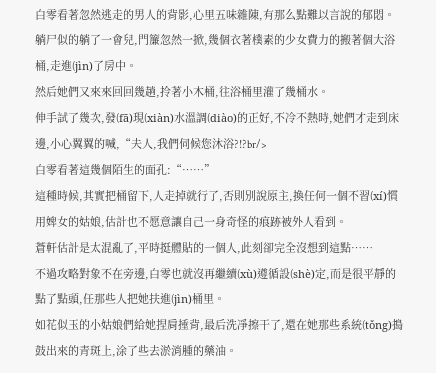白零看著忽然逃走的男人的背影,心里五味雜陳,有那么點難以言說的郁悶。
躺尸似的躺了一會兒,門簾忽然一掀,幾個衣著樸素的少女費力的搬著個大浴桶,走進(jìn)了房中。
然后她們又來來回回幾趟,拎著小木桶,往浴桶里灌了幾桶水。
伸手試了幾次,發(fā)現(xiàn)水溫調(diào)的正好,不冷不熱時,她們才走到床邊,小心翼翼的喊,“夫人,我們伺候您沐浴?!?br/>
白零看著這幾個陌生的面孔:“……”
這種時候,其實把桶留下,人走掉就行了,否則別說原主,換任何一個不習(xí)慣用婢女的姑娘,估計也不愿意讓自己一身奇怪的痕跡被外人看到。
蒼軒估計是太混亂了,平時挺體貼的一個人,此刻卻完全沒想到這點……
不過攻略對象不在旁邊,白零也就沒再繼續(xù)遵循設(shè)定,而是很平靜的點了點頭,任那些人把她扶進(jìn)桶里。
如花似玉的小姑娘們給她捏肩捶背,最后洗凈擦干了,還在她那些系統(tǒng)搗鼓出來的青斑上,涂了些去淤消腫的藥油。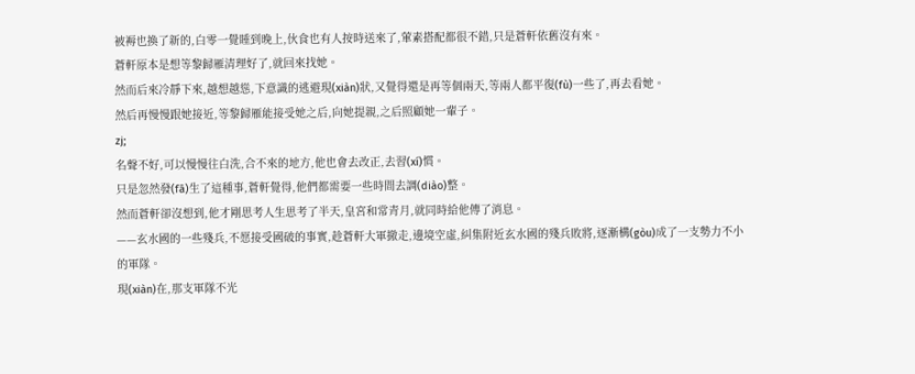被褥也換了新的,白零一覺睡到晚上,伙食也有人按時送來了,葷素搭配都很不錯,只是蒼軒依舊沒有來。
蒼軒原本是想等黎歸雁清理好了,就回來找她。
然而后來冷靜下來,越想越慫,下意識的逃避現(xiàn)狀,又覺得還是再等個兩天,等兩人都平復(fù)一些了,再去看她。
然后再慢慢跟她接近,等黎歸雁能接受她之后,向她提親,之后照顧她一輩子。
zj;
名聲不好,可以慢慢往白洗,合不來的地方,他也會去改正,去習(xí)慣。
只是忽然發(fā)生了這種事,蒼軒覺得,他們都需要一些時間去調(diào)整。
然而蒼軒卻沒想到,他才剛思考人生思考了半天,皇宮和常青月,就同時給他傳了消息。
——玄水國的一些殘兵,不愿接受國破的事實,趁蒼軒大軍撤走,邊境空虛,糾集附近玄水國的殘兵敗將,逐漸構(gòu)成了一支勢力不小的軍隊。
現(xiàn)在,那支軍隊不光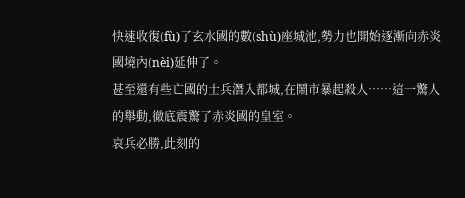快速收復(fù)了玄水國的數(shù)座城池,勢力也開始逐漸向赤炎國境內(nèi)延伸了。
甚至還有些亡國的士兵潛入都城,在鬧市暴起殺人……這一驚人的舉動,徹底震驚了赤炎國的皇室。
哀兵必勝,此刻的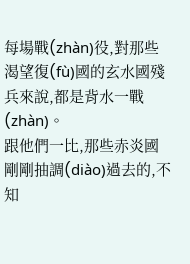每場戰(zhàn)役,對那些渴望復(fù)國的玄水國殘兵來說,都是背水一戰(zhàn)。
跟他們一比,那些赤炎國剛剛抽調(diào)過去的,不知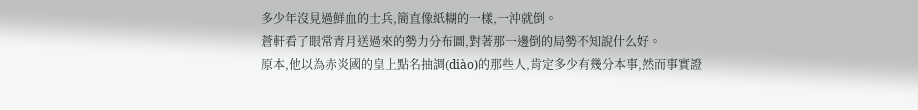多少年沒見過鮮血的士兵,簡直像紙糊的一樣,一沖就倒。
蒼軒看了眼常青月送過來的勢力分布圖,對著那一邊倒的局勢不知說什么好。
原本,他以為赤炎國的皇上點名抽調(diào)的那些人,肯定多少有幾分本事,然而事實證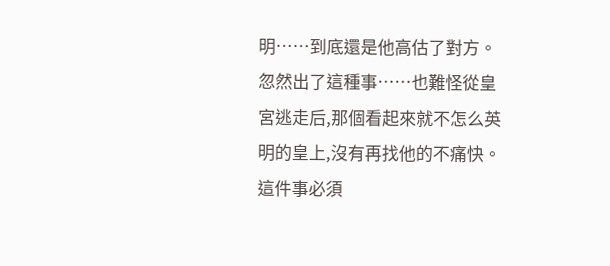明……到底還是他高估了對方。
忽然出了這種事……也難怪從皇宮逃走后,那個看起來就不怎么英明的皇上,沒有再找他的不痛快。
這件事必須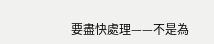要盡快處理——不是為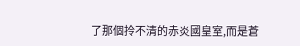了那個拎不清的赤炎國皇室,而是蒼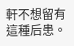軒不想留有這種后患。